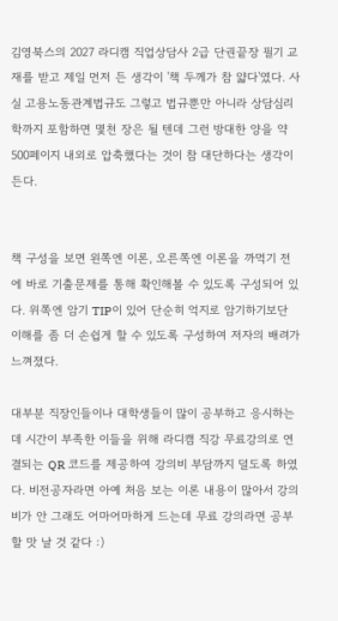김영북스의 2027 라디캠 직업상담사 2급 단권끝장 필기 교재를 받고 제일 먼저 든 생각이 '책 두께가 참 얇다'였다. 사실 고용노동관계법규도 그렇고 법규뿐만 아니라 상담심리학까지 포함하면 몇천 장은 될 텐데 그런 방대한 양을 약 500페이지 내외로 압축했다는 것이 참 대단하다는 생각이 든다.


책 구성을 보면 왼쪽엔 이론, 오른쪽엔 이론을 까먹기 전에 바로 기출문제를 통해 확인해볼 수 있도록 구성되어 있다. 위쪽엔 암기 TIP이 있어 단순히 억지로 암기하기보단 이해를 좀 더 손쉽게 할 수 있도록 구성하여 저자의 배려가 느껴졌다.

대부분 직장인들이나 대학생들이 많이 공부하고 응시하는데 시간이 부족한 이들을 위해 라디캠 직강 무료강의로 연결되는 QR 코드를 제공하여 강의비 부담까지 덜도록 하였다. 비전공자라면 아예 처음 보는 이론 내용이 많아서 강의비가 안 그래도 어마어마하게 드는데 무료 강의라면 공부할 맛 날 것 같다 :)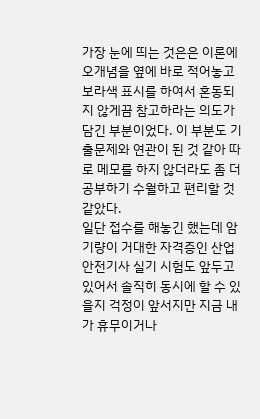가장 눈에 띄는 것은은 이론에 오개념을 옆에 바로 적어놓고 보라색 표시를 하여서 혼동되지 않게끔 참고하라는 의도가 담긴 부분이었다. 이 부분도 기출문제와 연관이 된 것 같아 따로 메모를 하지 않더라도 좀 더 공부하기 수월하고 편리할 것 같았다.
일단 접수를 해놓긴 했는데 암기량이 거대한 자격증인 산업안전기사 실기 시험도 앞두고 있어서 솔직히 동시에 할 수 있을지 걱정이 앞서지만 지금 내가 휴무이거나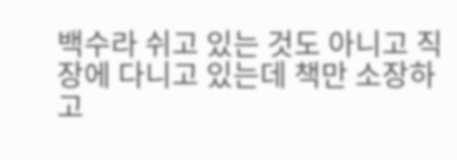백수라 쉬고 있는 것도 아니고 직장에 다니고 있는데 책만 소장하고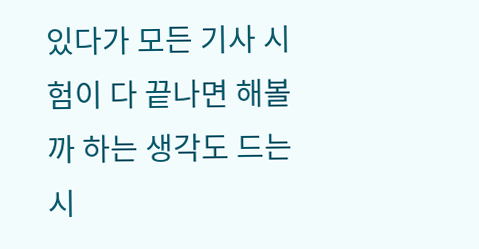있다가 모든 기사 시험이 다 끝나면 해볼까 하는 생각도 드는 시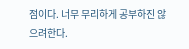점이다. 너무 무리하게 공부하진 않으려한다.